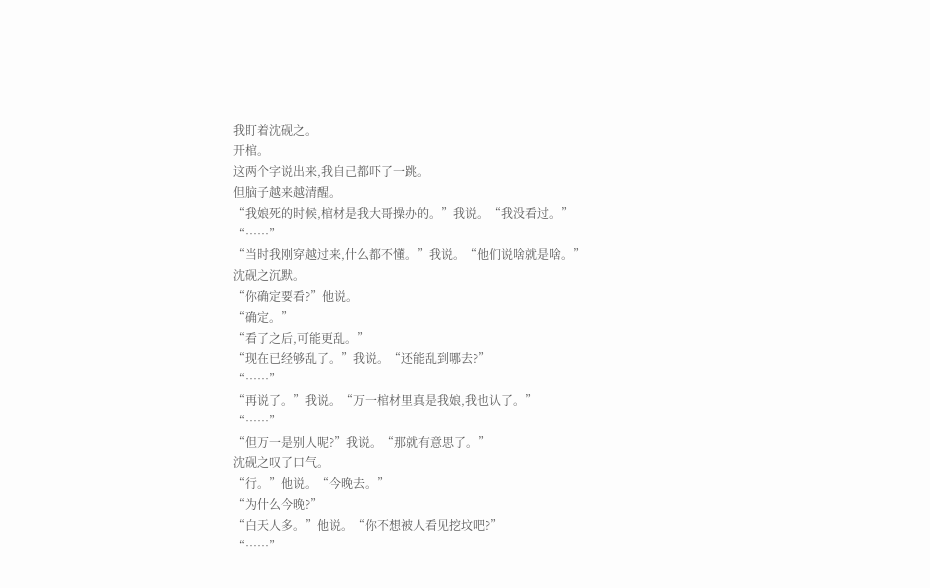我盯着沈砚之。
开棺。
这两个字说出来,我自己都吓了一跳。
但脑子越来越清醒。
“我娘死的时候,棺材是我大哥操办的。”我说。“我没看过。”
“……”
“当时我刚穿越过来,什么都不懂。”我说。“他们说啥就是啥。”
沈砚之沉默。
“你确定要看?”他说。
“确定。”
“看了之后,可能更乱。”
“现在已经够乱了。”我说。“还能乱到哪去?”
“……”
“再说了。”我说。“万一棺材里真是我娘,我也认了。”
“……”
“但万一是别人呢?”我说。“那就有意思了。”
沈砚之叹了口气。
“行。”他说。“今晚去。”
“为什么今晚?”
“白天人多。”他说。“你不想被人看见挖坟吧?”
“……”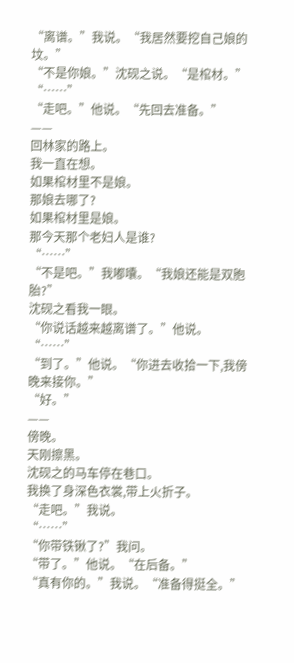“离谱。”我说。“我居然要挖自己娘的坟。”
“不是你娘。”沈砚之说。“是棺材。”
“……”
“走吧。”他说。“先回去准备。”
——
回林家的路上。
我一直在想。
如果棺材里不是娘。
那娘去哪了?
如果棺材里是娘。
那今天那个老妇人是谁?
“……”
“不是吧。”我嘟囔。“我娘还能是双胞胎?”
沈砚之看我一眼。
“你说话越来越离谱了。”他说。
“……”
“到了。”他说。“你进去收拾一下,我傍晚来接你。”
“好。”
——
傍晚。
天刚擦黑。
沈砚之的马车停在巷口。
我换了身深色衣裳,带上火折子。
“走吧。”我说。
“……”
“你带铁锹了?”我问。
“带了。”他说。“在后备。”
“真有你的。”我说。“准备得挺全。”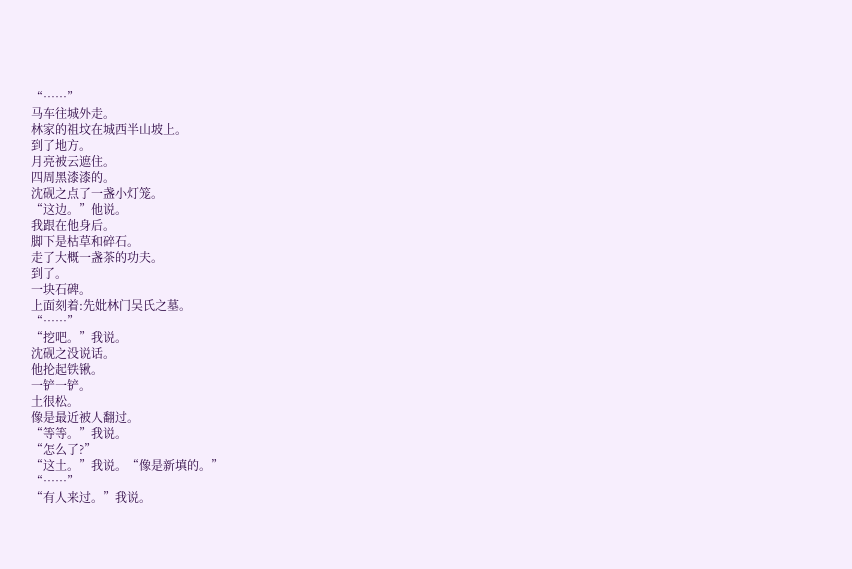“……”
马车往城外走。
林家的祖坟在城西半山坡上。
到了地方。
月亮被云遮住。
四周黑漆漆的。
沈砚之点了一盏小灯笼。
“这边。”他说。
我跟在他身后。
脚下是枯草和碎石。
走了大概一盏茶的功夫。
到了。
一块石碑。
上面刻着:先妣林门吴氏之墓。
“……”
“挖吧。”我说。
沈砚之没说话。
他抡起铁锹。
一铲一铲。
土很松。
像是最近被人翻过。
“等等。”我说。
“怎么了?”
“这土。”我说。“像是新填的。”
“……”
“有人来过。”我说。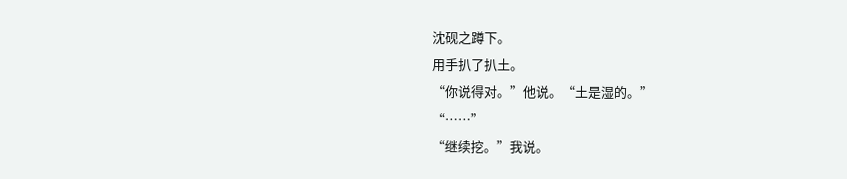沈砚之蹲下。
用手扒了扒土。
“你说得对。”他说。“土是湿的。”
“……”
“继续挖。”我说。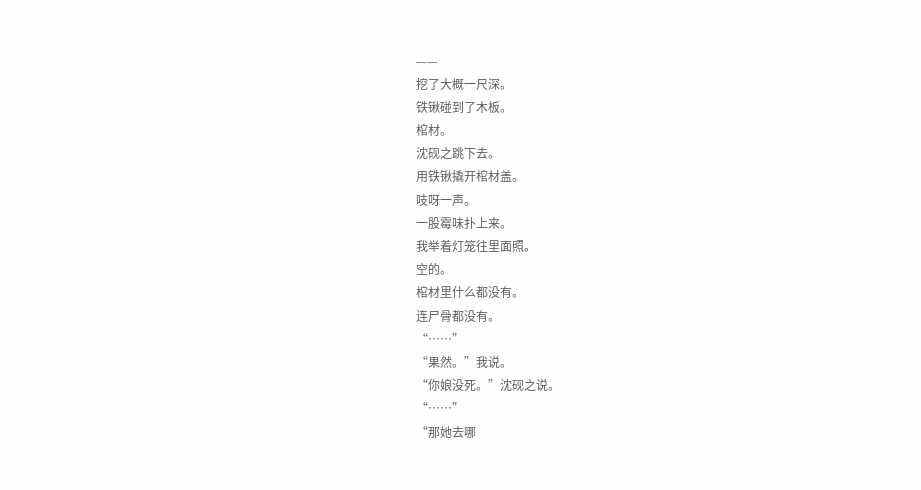——
挖了大概一尺深。
铁锹碰到了木板。
棺材。
沈砚之跳下去。
用铁锹撬开棺材盖。
吱呀一声。
一股霉味扑上来。
我举着灯笼往里面照。
空的。
棺材里什么都没有。
连尸骨都没有。
“……”
“果然。”我说。
“你娘没死。”沈砚之说。
“……”
“那她去哪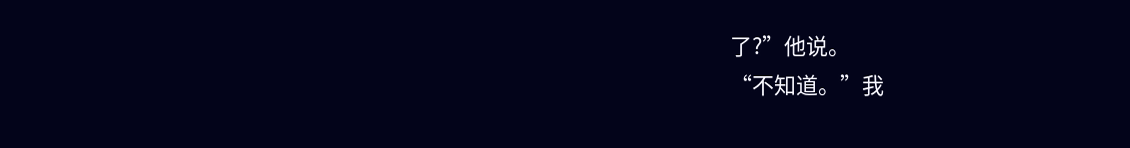了?”他说。
“不知道。”我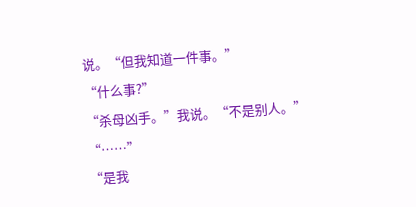说。“但我知道一件事。”
“什么事?”
“杀母凶手。”我说。“不是别人。”
“……”
“是我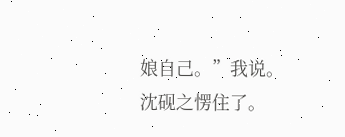娘自己。”我说。
沈砚之愣住了。